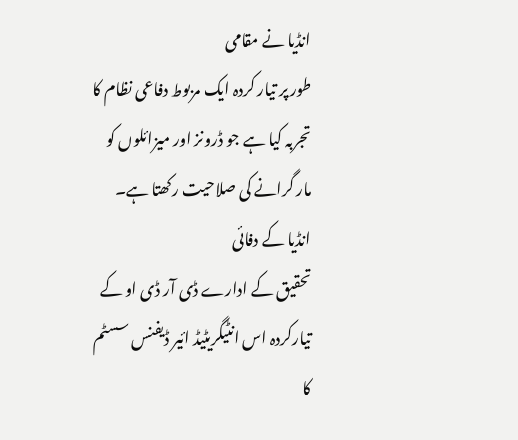انڈیا نے مقامی
طور پر تیار کردہ ایک مربوط دفاعی نظام کا تجربہ کیا ہے جو ڈرونز اور میزائلوں کو
مار گرانے کی صلاحیت رکھتا ہے۔
انڈیا کے دفائی
تحقیق کے ادارے ڈی آر ڈی او کے تیارکردہ اس انٹیگریٹیڈ ائیر ڈیفنس سسٹم کا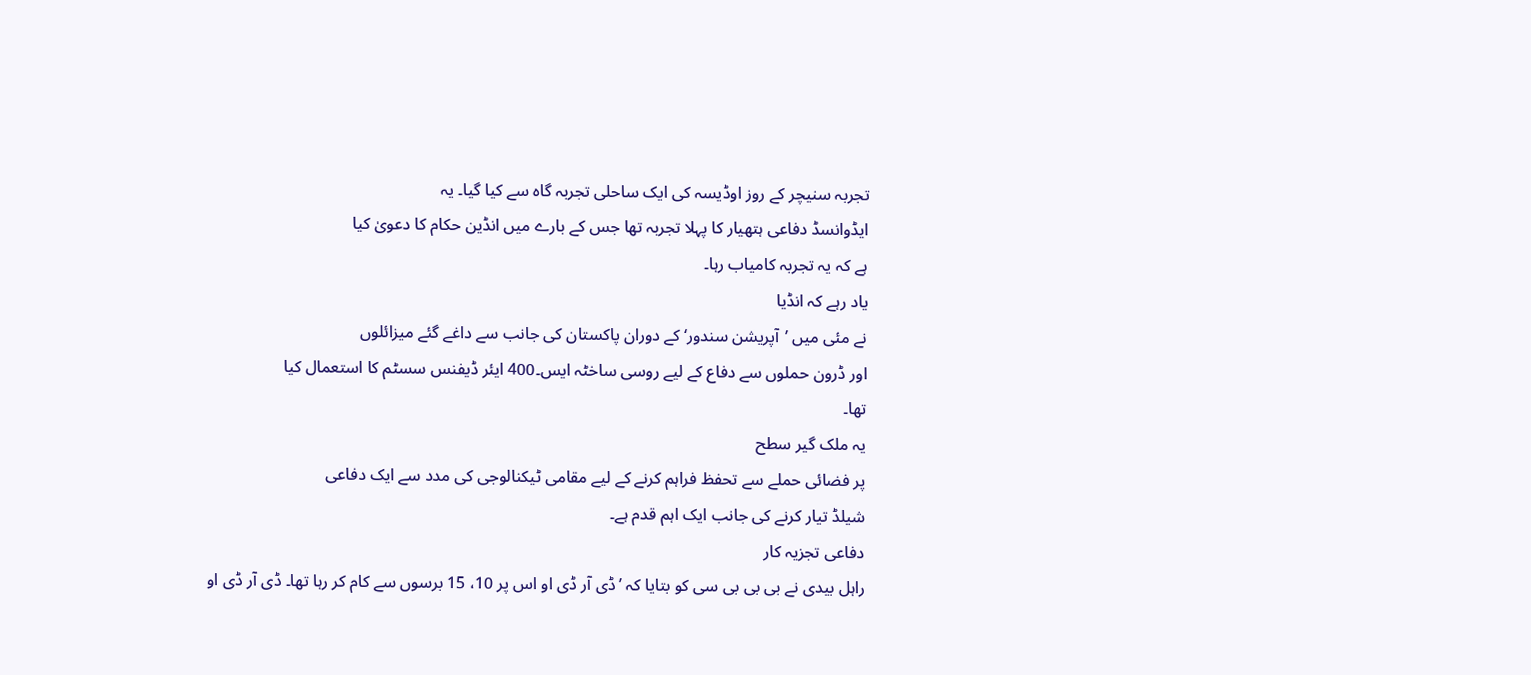تجربہ سنیچر کے روز اوڈیسہ کی ایک ساحلی تجربہ گاہ سے کیا گیا۔ یہ
ایڈوانسڈ دفاعی ہتھیار کا پہلا تجربہ تھا جس کے بارے میں انڈین حکام کا دعویٰ کیا
ہے کہ یہ تجربہ کامیاب رہا۔
یاد رہے کہ انڈیا
نے مئی میں ’آپریشن سندور‘ کے دوران پاکستان کی جانب سے داغے گئے میزائلوں
اور ڈرون حملوں سے دفاع کے لیے روسی ساخٹہ ایس۔400 ایئر ڈیفنس سسٹم کا استعمال کیا
تھا۔
یہ ملک گیر سطح
پر فضائی حملے سے تحفظ فراہم کرنے کے لیے مقامی ٹیکنالوجی کی مدد سے ایک دفاعی
شیلڈ تیار کرنے کی جانب ایک اہم قدم ہے۔
دفاعی تجزیہ کار
راہل بیدی نے بی بی بی سی کو بتایا کہ ’ڈی آر ڈی او اس پر 10، 15 برسوں سے کام کر رہا تھا۔ ڈی آر ڈی او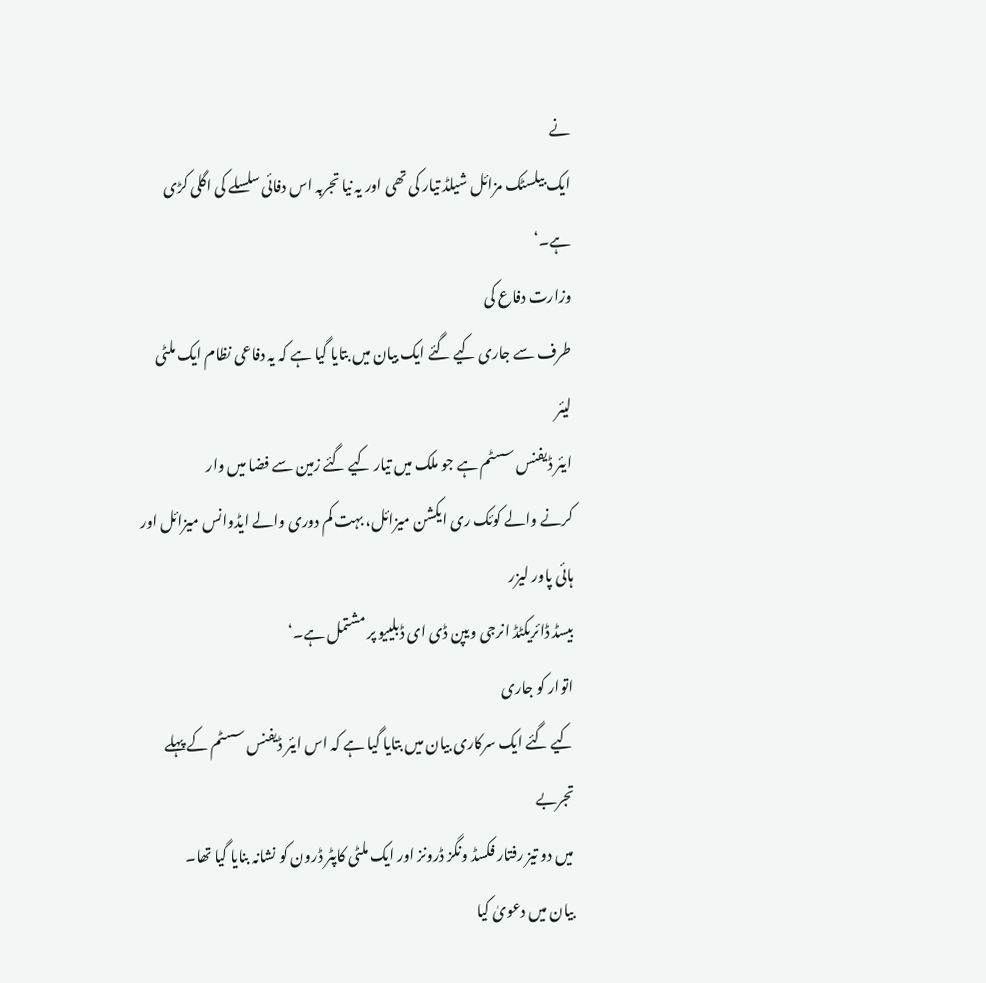نے
ایک بیلسٹک مزائل شیلڈ تیار کی تھی اور یہ نیا تجربہ اس دفائی سلسلے کی اگلی کڑی
ہے۔‘
وزارت دفاع کی
طرف سے جاری کیے گئے ایک بیان میں بتایا گیا ہے کہ یہ دفاعی نظام ایک ملٹی لیئر
ایئر ڈیفنس سسٹم ہے جو ملک میں تیار کیے گئے زمین سے فضا میں وار
کرنے والے کوئک ری ایکشن میزائل، بہت کم دوری والے ایڈوانس میزائل اور ہائی پاور لیزر
بیسڈ ڈائریکٹڈ انرجی ویپن ڈی ای ڈبلییو پر مشتمل ہے۔‘
اتوار کو جاری
کیے گئے ایک سرکاری بیان میں بتایا گیا ہے کہ اس ایئر ڈیفنس سسٹم کے پہلے تجربے
میں دو تیز رفتار فکسڈ ونگز ڈرونز اور ایک ملٹی کاپٹر ڈرون کو نشانہ بنایا گیا تھا۔
بیان میں دعویٰ کیا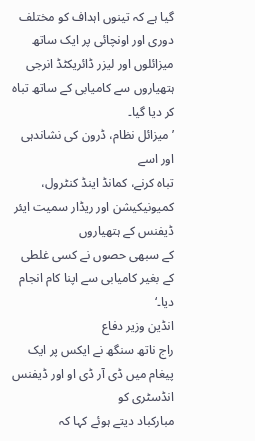گیا ہے کہ تینوں اہداف کو مختلف دوری اور اونچائی پر ایک ساتھ
میزائلوں اور لیزر ڈائریکٹڈ انرجی ہتھیاروں سے کامیابی کے ساتھ تباہ کر دیا گیا۔
’میزائل نظام، ڈرون کی نشاندہی اور اسے
تباہ کرنے، کمانڈ اینڈ کنٹرول، کمیونیکیشن اور ریڈار سمیت ایئر ڈیفنس کے ہتھیاروں
کے سبھی حصوں نے کسی غلطی کے بغیر کامیابی سے اپنا کام انجام دیا۔‘
انڈین وزیر دفاع
راج ناتھ سنگھ نے ایکس پر ایک پیغام میں ڈی آر ڈی او اور ڈیفنس انڈسٹری کو
مبارکباد دیتے ہوئے کہا کہ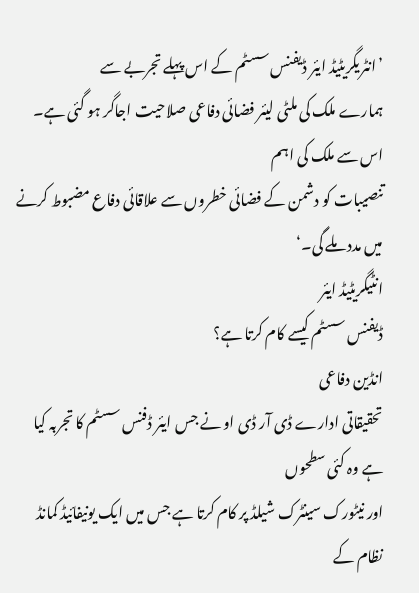’انٹریگریٹیڈ ایئر ڈیفنس سسٹم کے اس پہلے تجربے سے
ہمارے ملک کی ملٹی لیئر فضائی دفاعی صلاحیت اجاگر ہو گئی ہے۔ اس سے ملک کی اہم
تنصیبات کو دشمن کے فضائی خطروں سے علاقائی دفاع مضبوط کرنے میں مدد ملے گی۔‘
انٹیگریٹیڈ ایئر
ڈیفنس سسٹم کیسے کام کرتا ہے؟
انڈین دفاعی
تحقیقاتی ادارے ڈی آر ڈی او نے جس ایئر ڈفنس سسٹم کا تجربہ کیا ہے وہ کئی سطحوں
اور نیٹورک سینٹرک شیلڈ پر کام کرتا ہے جس میں ایک یونیفائیڈ کمانڈ نظام کے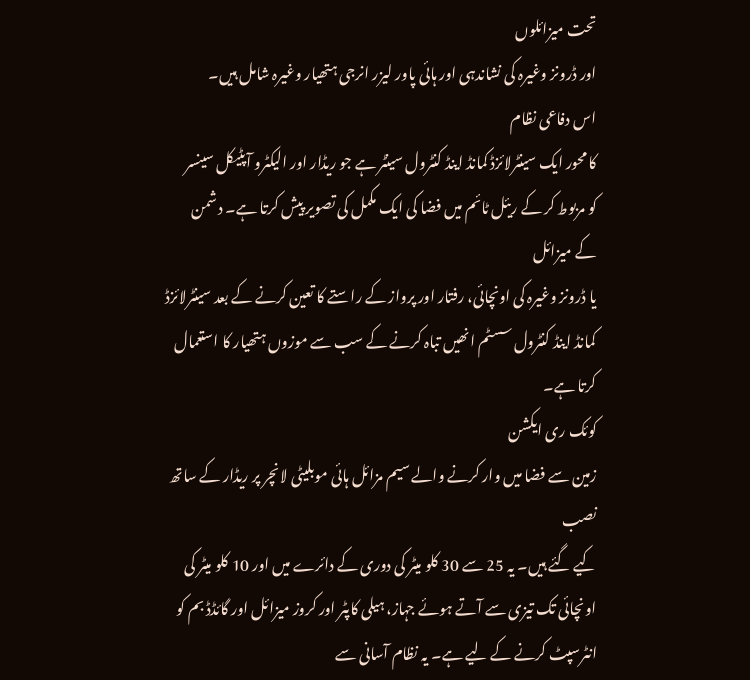تحت میزائلوں
اور ڈرونز وغیرہ کی نشاندہی اور ہائی پاور لیزر انرجی ہتھیار وغیرہ شامل ہیں۔
اس دفاعی نظام
کا محور ایک سینٹرلائزڈ کمانڈ اینڈ کنٹرول سینٹر ہے جو ریڈار اور الیکٹرو آپٹیکل سینسر
کو مربوط کر کے ریئل ٹائم میں فضا کی ایک مکمل کی تصویر پیش کرتا ہے۔ دشمن کے میزائل
یا ڈرونز وغیرہ کی اونچائی، رفتار اور پرواز کے راستے کا تعین کرنے کے بعد سینٹرلائزڈ
کمانڈ اینڈ کنٹرول سسٹم انھیں تباہ کرنے کے سب سے موزوں ہتھیار کا استعمال
کرتا ہے۔
کوئک ری ایکشن
زمین سے فضا میں وار کرنے والے سیم مزائل ہائی موبلیٹی لانچر پر ریڈار کے ساتھ نصب
کیے گئے ہیں۔ یہ 25 سے 30 کلو میٹر کی دوری کے دائرے میں اور 10 کلو میٹر کی
اونچائی تک تیزی سے آتے ہوئے جہاز، ہیلی کاپٹر اور کروز میزائل اور گائڈڈ بم کو
انٹرسپٹ کرنے کے لیے ہے۔ یہ نظام آسانی سے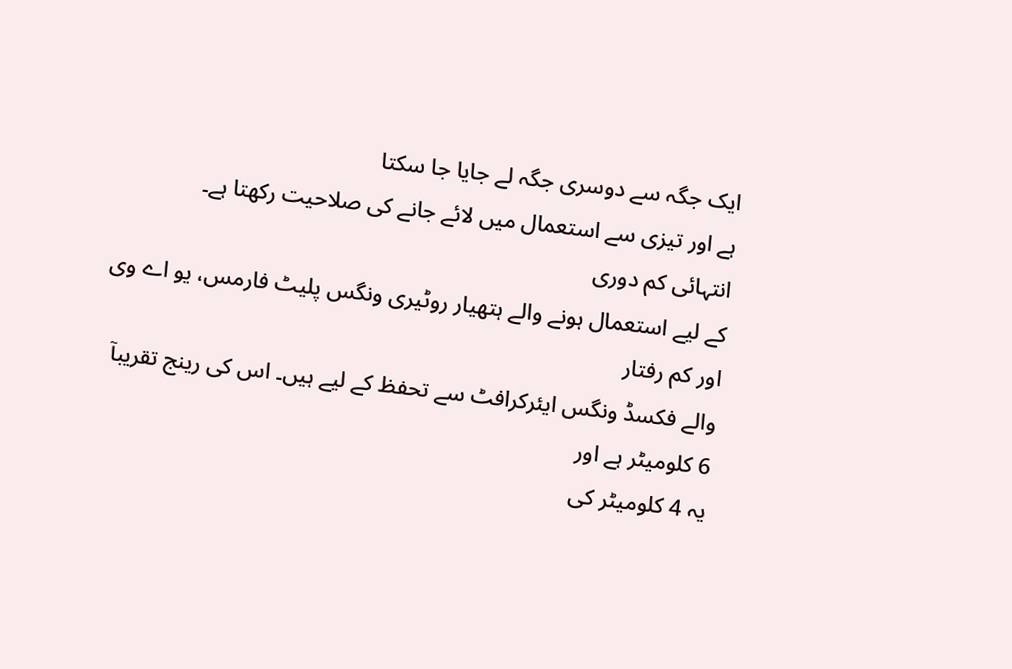ایک جگہ سے دوسری جگہ لے جایا جا سکتا
ہے اور تیزی سے استعمال میں لائے جانے کی صلاحیت رکھتا ہے۔
انتہائی کم دوری
کے لیے استعمال ہونے والے ہتھیار روٹیری ونگس پلیٹ فارمس، یو اے وی اور کم رفتار
والے فکسڈ ونگس ایئرکرافٹ سے تحفظ کے لیے ہیں۔ اس کی رینج تقریبآ 6 کلومیٹر ہے اور
یہ 4 کلومیٹر کی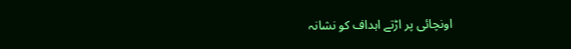اونچائی پر اڑتے اہداف کو نشانہ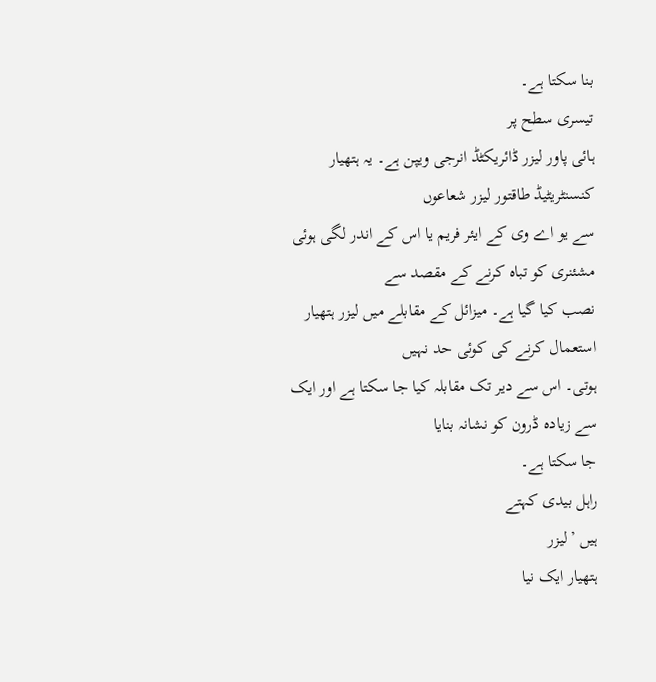بنا سکتا ہے۔
تیسری سطح پر
ہائی پاور لیزر ڈائریکٹڈ انرجی ویپن ہے۔ یہ ہتھیار کنسنٹریٹیڈ طاقتور لیزر شعاعوں
سے یو اے وی کے ایئر فریم یا اس کے اندر لگی ہوئی مشئنری کو تباہ کرنے کے مقصد سے
نصب کیا گیا ہے۔ میزائل کے مقابلے میں لیزر ہتھیار استعمال کرنے کی کوئی حد نہیں
ہوتی۔ اس سے دیر تک مقابلہ کیا جا سکتا ہے اور ایک سے زیادہ ڈرون کو نشانہ بنایا
جا سکتا ہے۔
راہل بیدی کہتے
ہیں ’لیزر
ہتھیار ایک نیا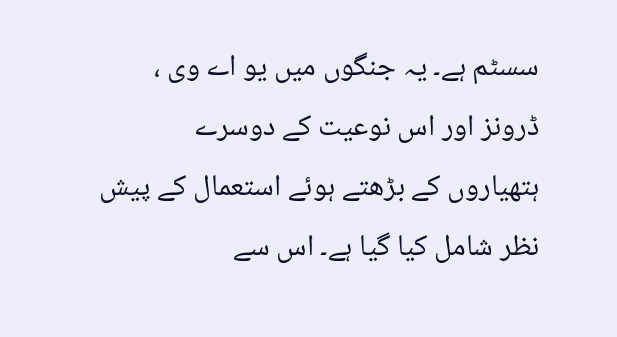سسٹم ہے۔ یہ جنگوں میں یو اے وی ، ڈرونز اور اس نوعیت کے دوسرے
ہتھیاروں کے بڑھتے ہوئے استعمال کے پیش نظر شامل کیا گیا ہے۔ اس سے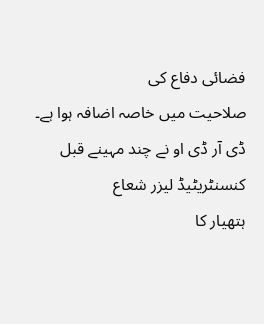فضائی دفاع کی
صلاحیت میں خاصہ اضافہ ہوا ہے۔ ڈی آر ڈی او نے چند مہینے قبل کنسنٹریٹیڈ لیزر شعاع
ہتھیار کا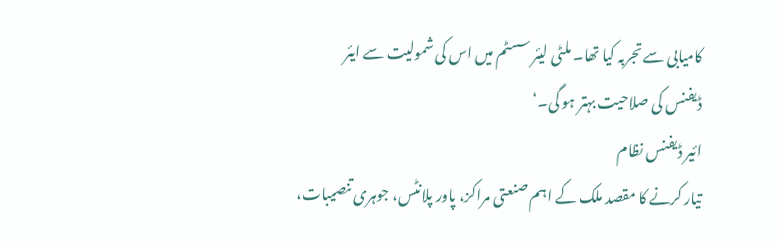کامیابی سے تجربہ کیا تھا۔ ملٹی لیئر سسٹم میں اس کی شمولیت سے ایئر
ڈیفنس کی صلاحیت بہتر ہو گی۔‘
ائیر ڈیفنس نظام
تیار کرنے کا مقصد ملک کے اہم صنعتی مراکز، پاور پلانٹس، جوہری تنصیبات،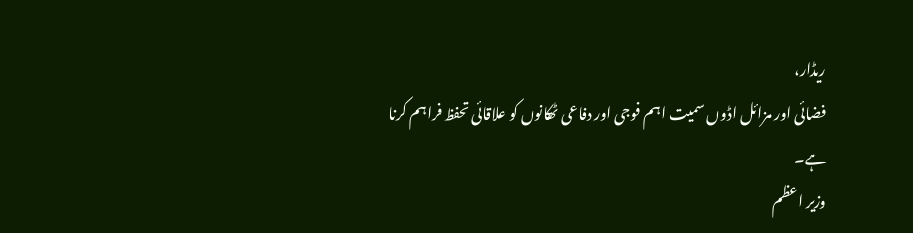ریڈار،
فضائی اور مزائل اڈوں سمیت اہم فوجی اور دفاعی ٹھکانوں کو علاقائی تحفظ فراہم کرنا
ہے۔
وزیر اعظم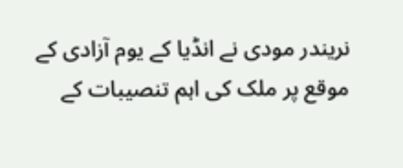نریندر مودی نے انڈیا کے یوم آزادی کے
موقع پر ملک کی اہم تنصیبات کے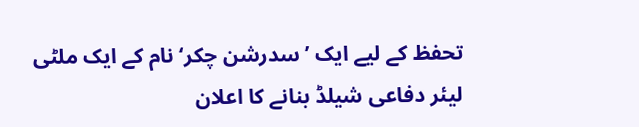تحفظ کے لیے ایک ’سدرشن چکر‘ نام کے ایک ملٹی لیئر دفاعی شیلڈ بنانے کا اعلان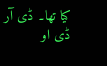کیا تھا۔ ڈی آر
ڈی او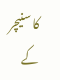کا سنیچر کے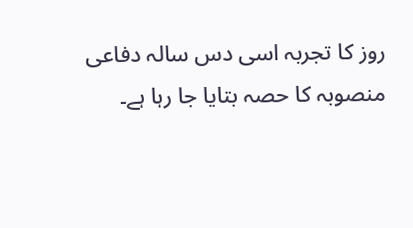روز کا تجربہ اسی دس سالہ دفاعی منصوبہ کا حصہ بتایا جا رہا ہے۔